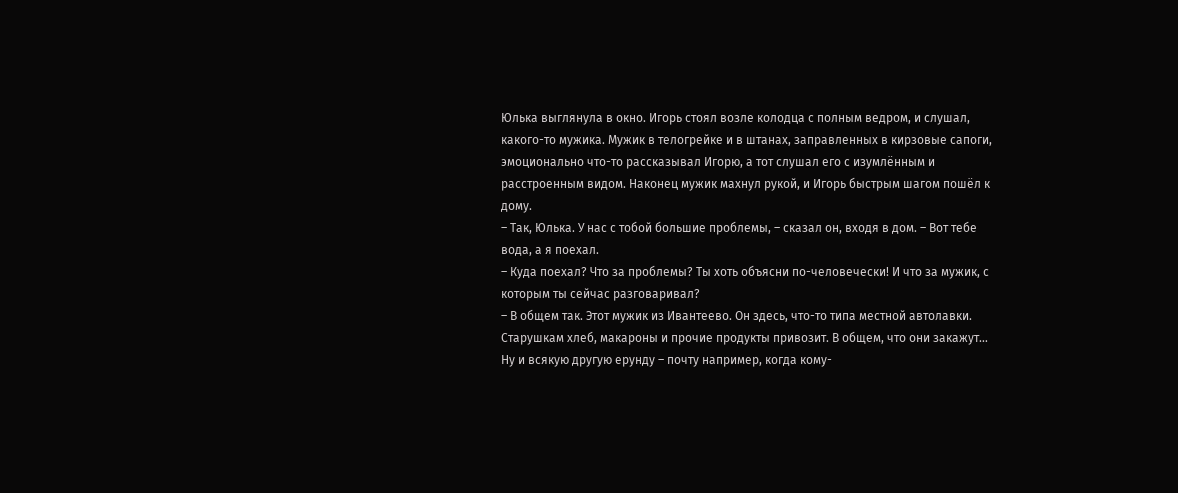Юлька выглянула в окно. Игорь стоял возле колодца с полным ведром, и слушал, какого-то мужика. Мужик в телогрейке и в штанах, заправленных в кирзовые сапоги, эмоционально что-то рассказывал Игорю, а тот слушал его с изумлённым и расстроенным видом. Наконец мужик махнул рукой, и Игорь быстрым шагом пошёл к дому.
– Так, Юлька. У нас с тобой большие проблемы, – сказал он, входя в дом. – Вот тебе вода, а я поехал.
– Куда поехал? Что за проблемы? Ты хоть объясни по-человечески! И что за мужик, с которым ты сейчас разговаривал?
– В общем так. Этот мужик из Ивантеево. Он здесь, что-то типа местной автолавки. Старушкам хлеб, макароны и прочие продукты привозит. В общем, что они закажут… Ну и всякую другую ерунду – почту например, когда кому-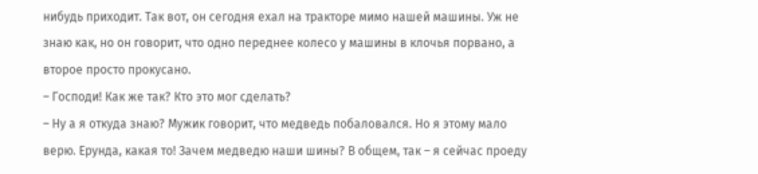нибудь приходит. Так вот, он сегодня ехал на тракторе мимо нашей машины. Уж не знаю как, но он говорит, что одно переднее колесо у машины в клочья порвано, а второе просто прокусано.
– Господи! Как же так? Кто это мог сделать?
– Ну а я откуда знаю? Мужик говорит, что медведь побаловался. Но я этому мало верю. Ерунда, какая то! Зачем медведю наши шины? В общем, так – я сейчас проеду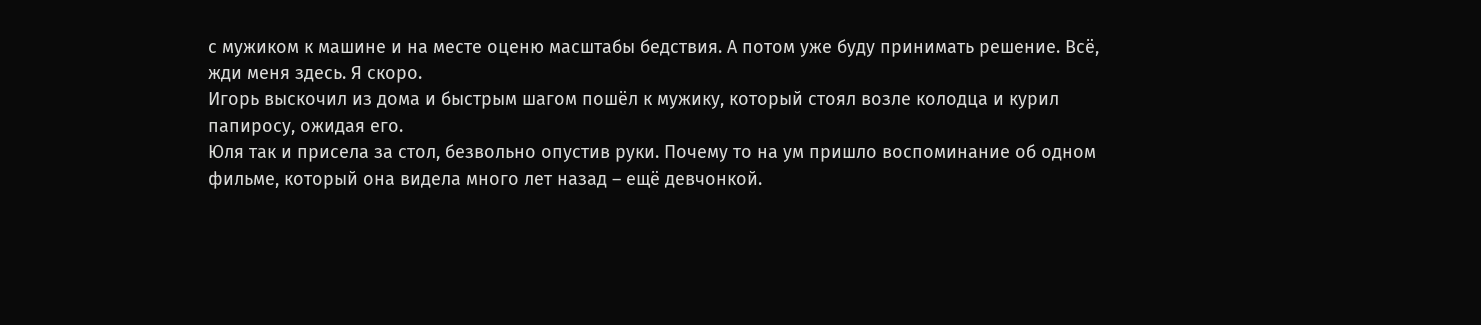с мужиком к машине и на месте оценю масштабы бедствия. А потом уже буду принимать решение. Всё, жди меня здесь. Я скоро.
Игорь выскочил из дома и быстрым шагом пошёл к мужику, который стоял возле колодца и курил папиросу, ожидая его.
Юля так и присела за стол, безвольно опустив руки. Почему то на ум пришло воспоминание об одном фильме, который она видела много лет назад – ещё девчонкой.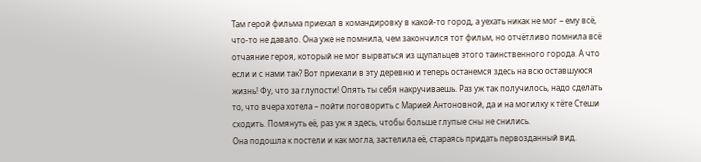Там герой фильма приехал в командировку в какой-то город, а уехать никак не мог – ему всё, что-то не давало. Она уже не помнила, чем закончился тот фильм, но отчётливо помнила всё отчаяние героя, который не мог вырваться из щупальцев этого таинственного города. А что если и с нами так? Вот приехали в эту деревню и теперь останемся здесь на всю оставшуюся жизнь! Фу, что за глупости! Опять ты себя накручиваешь. Раз уж так получилось, надо сделать то, что вчера хотела – пойти поговорить с Марией Антоновной, да и на могилку к тёте Стеши сходить. Помянуть её, раз уж я здесь, чтобы больше глупые сны не снились.
Она подошла к постели и как могла, застелила её, стараясь придать первозданный вид.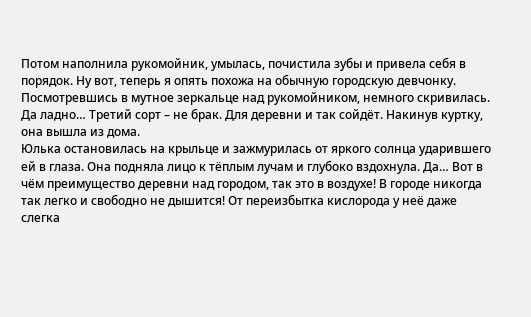Потом наполнила рукомойник, умылась, почистила зубы и привела себя в порядок. Ну вот, теперь я опять похожа на обычную городскую девчонку. Посмотревшись в мутное зеркальце над рукомойником, немного скривилась. Да ладно… Третий сорт – не брак. Для деревни и так сойдёт. Накинув куртку, она вышла из дома.
Юлька остановилась на крыльце и зажмурилась от яркого солнца ударившего ей в глаза. Она подняла лицо к тёплым лучам и глубоко вздохнула. Да… Вот в чём преимущество деревни над городом, так это в воздухе! В городе никогда так легко и свободно не дышится! От переизбытка кислорода у неё даже слегка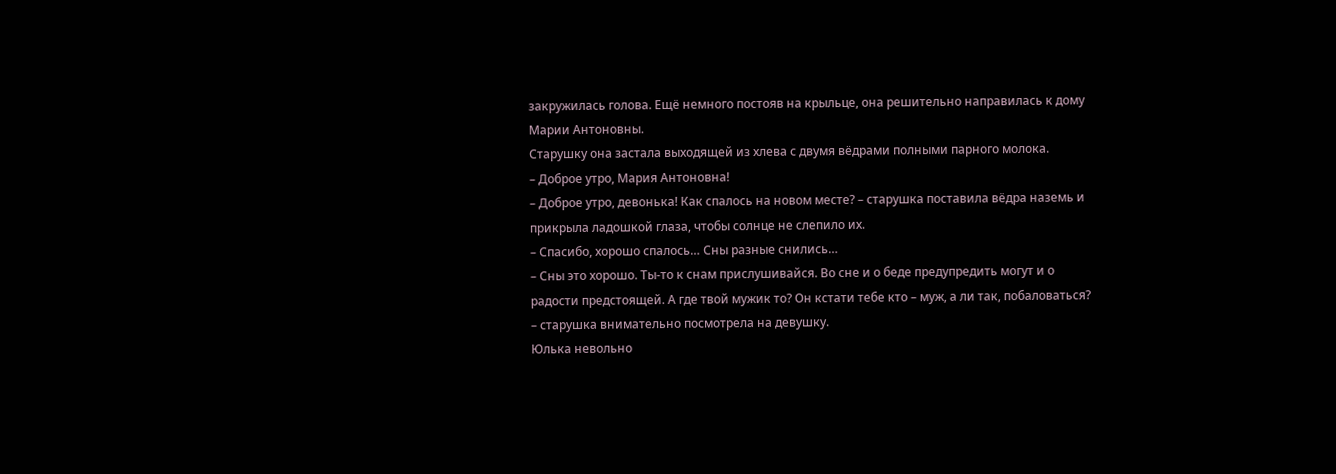закружилась голова. Ещё немного постояв на крыльце, она решительно направилась к дому Марии Антоновны.
Старушку она застала выходящей из хлева с двумя вёдрами полными парного молока.
– Доброе утро, Мария Антоновна!
– Доброе утро, девонька! Как спалось на новом месте? – старушка поставила вёдра наземь и прикрыла ладошкой глаза, чтобы солнце не слепило их.
– Спасибо, хорошо спалось… Сны разные снились…
– Сны это хорошо. Ты-то к снам прислушивайся. Во сне и о беде предупредить могут и о радости предстоящей. А где твой мужик то? Он кстати тебе кто – муж, а ли так, побаловаться? – старушка внимательно посмотрела на девушку.
Юлька невольно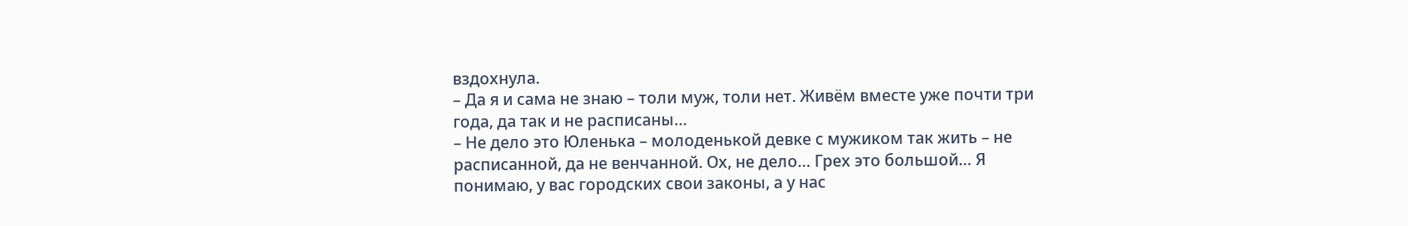вздохнула.
– Да я и сама не знаю – толи муж, толи нет. Живём вместе уже почти три года, да так и не расписаны…
– Не дело это Юленька – молоденькой девке с мужиком так жить – не расписанной, да не венчанной. Ох, не дело… Грех это большой… Я понимаю, у вас городских свои законы, а у нас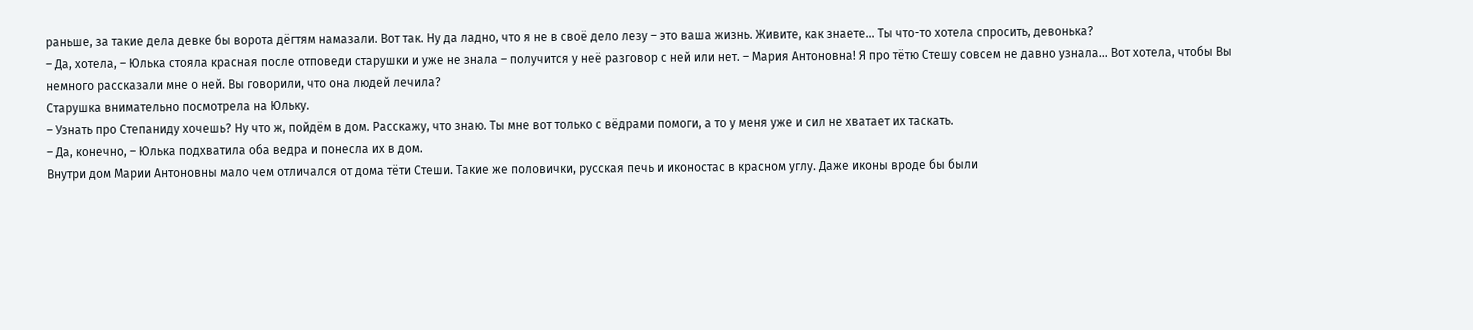раньше, за такие дела девке бы ворота дёгтям намазали. Вот так. Ну да ладно, что я не в своё дело лезу – это ваша жизнь. Живите, как знаете… Ты что-то хотела спросить, девонька?
– Да, хотела, – Юлька стояла красная после отповеди старушки и уже не знала – получится у неё разговор с ней или нет. – Мария Антоновна! Я про тётю Стешу совсем не давно узнала… Вот хотела, чтобы Вы немного рассказали мне о ней. Вы говорили, что она людей лечила?
Старушка внимательно посмотрела на Юльку.
– Узнать про Степаниду хочешь? Ну что ж, пойдём в дом. Расскажу, что знаю. Ты мне вот только с вёдрами помоги, а то у меня уже и сил не хватает их таскать.
– Да, конечно, – Юлька подхватила оба ведра и понесла их в дом.
Внутри дом Марии Антоновны мало чем отличался от дома тёти Стеши. Такие же половички, русская печь и иконостас в красном углу. Даже иконы вроде бы были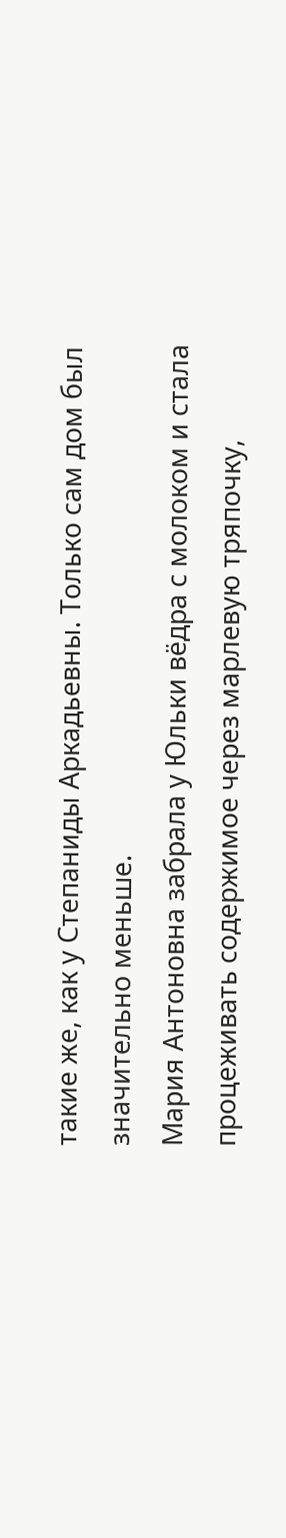такие же, как у Степаниды Аркадьевны. Только сам дом был значительно меньше.
Мария Антоновна забрала у Юльки вёдра с молоком и стала процеживать содержимое через марлевую тряпочку,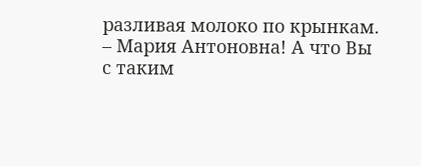разливая молоко по крынкам.
– Мария Антоновна! А что Вы с таким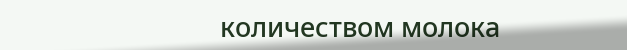количеством молока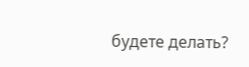будете делать?